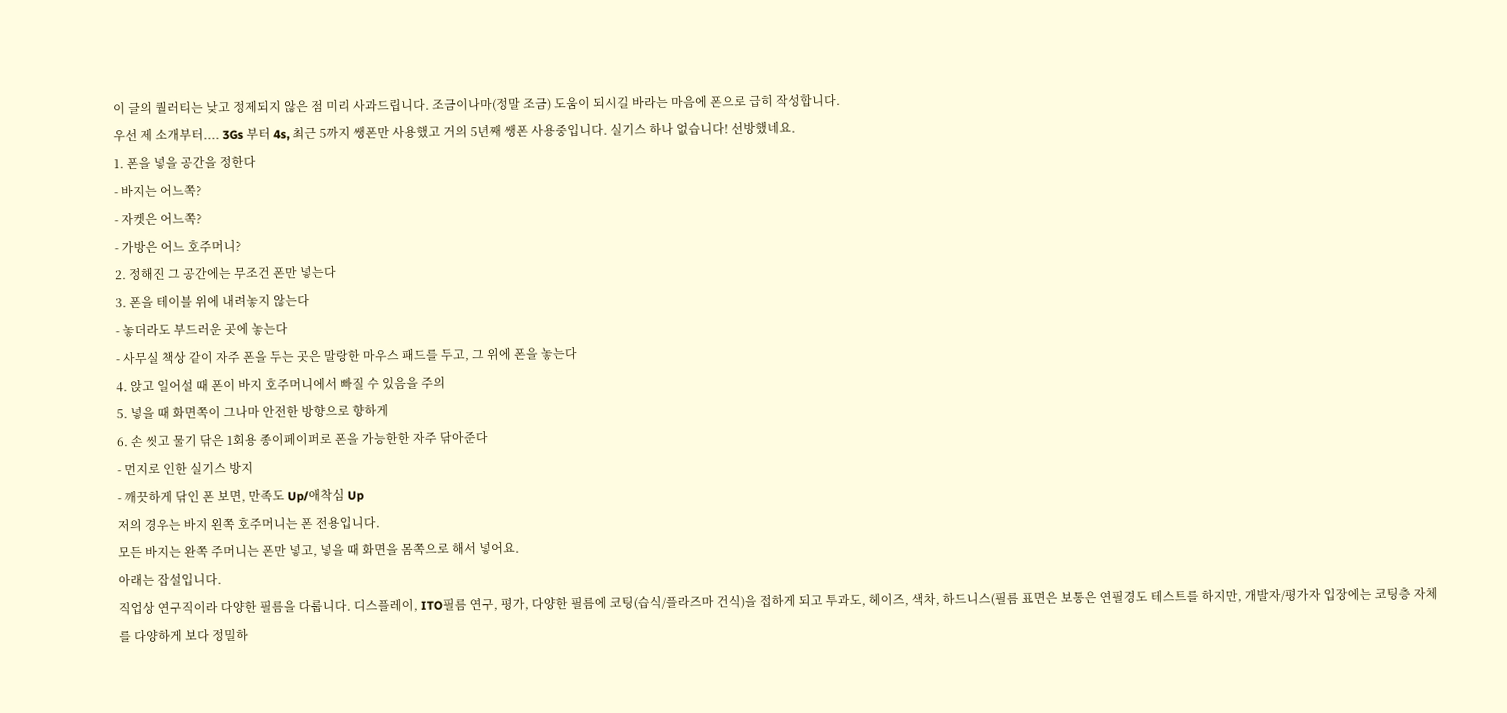이 글의 퀄러티는 낮고 정제되지 않은 점 미리 사과드립니다. 조금이나마(정말 조금) 도움이 되시길 바라는 마음에 폰으로 급히 작성합니다.
우선 제 소개부터.... 3Gs 부터 4s, 최근 5까지 쌩폰만 사용했고 거의 5년째 쌩폰 사용중입니다. 실기스 하나 없습니다! 선방했네요.
1. 폰을 넣을 공간을 정한다
- 바지는 어느쪽?
- 자켓은 어느쪽?
- 가방은 어느 호주머니?
2. 정해진 그 공간에는 무조건 폰만 넣는다
3. 폰을 테이블 위에 내려놓지 않는다
- 놓더라도 부드러운 곳에 놓는다
- 사무실 책상 같이 자주 폰을 두는 곳은 말랑한 마우스 패드를 두고, 그 위에 폰을 놓는다
4. 앉고 일어설 때 폰이 바지 호주머니에서 빠질 수 있음을 주의
5. 넣을 때 화면쪽이 그나마 안전한 방향으로 향하게
6. 손 씻고 물기 닦은 1회용 종이페이퍼로 폰을 가능한한 자주 닦아준다
- 먼지로 인한 실기스 방지
- 깨끗하게 닦인 폰 보면, 만족도 Up/애착심 Up
저의 경우는 바지 왼쪽 호주머니는 폰 전용입니다.
모든 바지는 완쪽 주머니는 폰만 넣고, 넣을 때 화면을 몸쪽으로 해서 넣어요.
아래는 잡설입니다.
직업상 연구직이라 다양한 필름을 다룹니다. 디스플레이, ITO필름 연구, 평가, 다양한 필름에 코팅(습식/플라즈마 건식)을 접하게 되고 투과도, 헤이즈, 색차, 하드니스(필름 표면은 보통은 연필경도 테스트를 하지만, 개발자/평가자 입장에는 코팅층 자체를 다양하게 보다 정밀하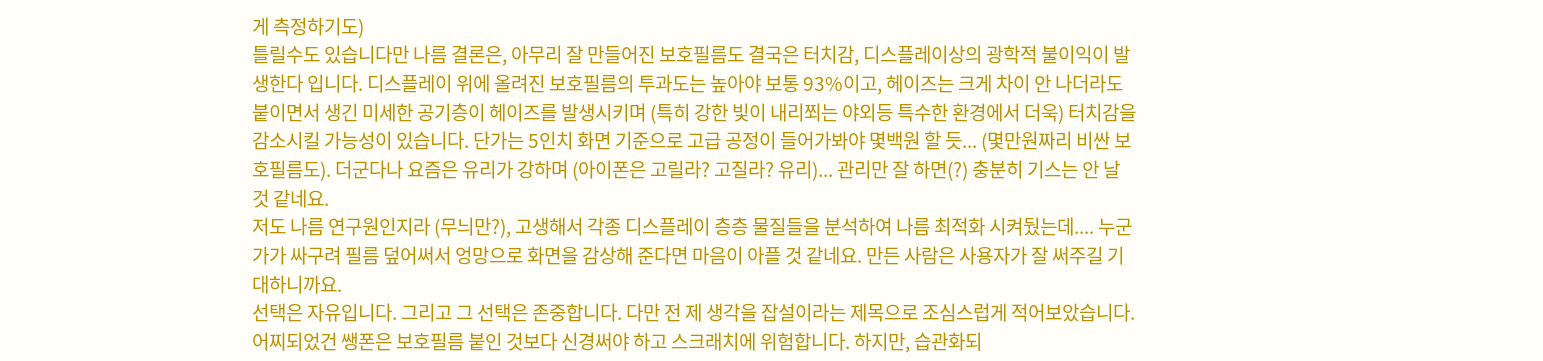게 측정하기도)
틀릴수도 있습니다만 나름 결론은, 아무리 잘 만들어진 보호필름도 결국은 터치감, 디스플레이상의 광학적 불이익이 발생한다 입니다. 디스플레이 위에 올려진 보호필름의 투과도는 높아야 보통 93%이고, 헤이즈는 크게 차이 안 나더라도 붙이면서 생긴 미세한 공기층이 헤이즈를 발생시키며 (특히 강한 빛이 내리쬐는 야외등 특수한 환경에서 더욱) 터치감을 감소시킬 가능성이 있습니다. 단가는 5인치 화면 기준으로 고급 공정이 들어가봐야 몇백원 할 듯... (몇만원짜리 비싼 보호필름도). 더군다나 요즘은 유리가 강하며 (아이폰은 고릴라? 고질라? 유리)... 관리만 잘 하면(?) 충분히 기스는 안 날 것 같네요.
저도 나름 연구원인지라 (무늬만?), 고생해서 각종 디스플레이 층층 물질들을 분석하여 나름 최적화 시켜뒀는데.... 누군가가 싸구려 필름 덮어써서 엉망으로 화면을 감상해 준다면 마음이 아플 것 같네요. 만든 사람은 사용자가 잘 써주길 기대하니까요.
선택은 자유입니다. 그리고 그 선택은 존중합니다. 다만 전 제 생각을 잡설이라는 제목으로 조심스럽게 적어보았습니다.
어찌되었건 쌩폰은 보호필름 붙인 것보다 신경써야 하고 스크래치에 위험합니다. 하지만, 습관화되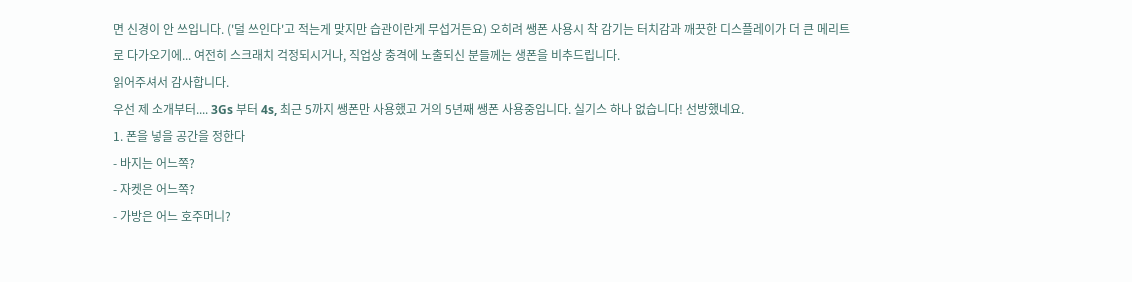면 신경이 안 쓰입니다. ('덜 쓰인다'고 적는게 맞지만 습관이란게 무섭거든요) 오히려 쌩폰 사용시 착 감기는 터치감과 깨끗한 디스플레이가 더 큰 메리트로 다가오기에... 여전히 스크래치 걱정되시거나, 직업상 충격에 노출되신 분들께는 생폰을 비추드립니다.
읽어주셔서 감사합니다.
우선 제 소개부터.... 3Gs 부터 4s, 최근 5까지 쌩폰만 사용했고 거의 5년째 쌩폰 사용중입니다. 실기스 하나 없습니다! 선방했네요.
1. 폰을 넣을 공간을 정한다
- 바지는 어느쪽?
- 자켓은 어느쪽?
- 가방은 어느 호주머니?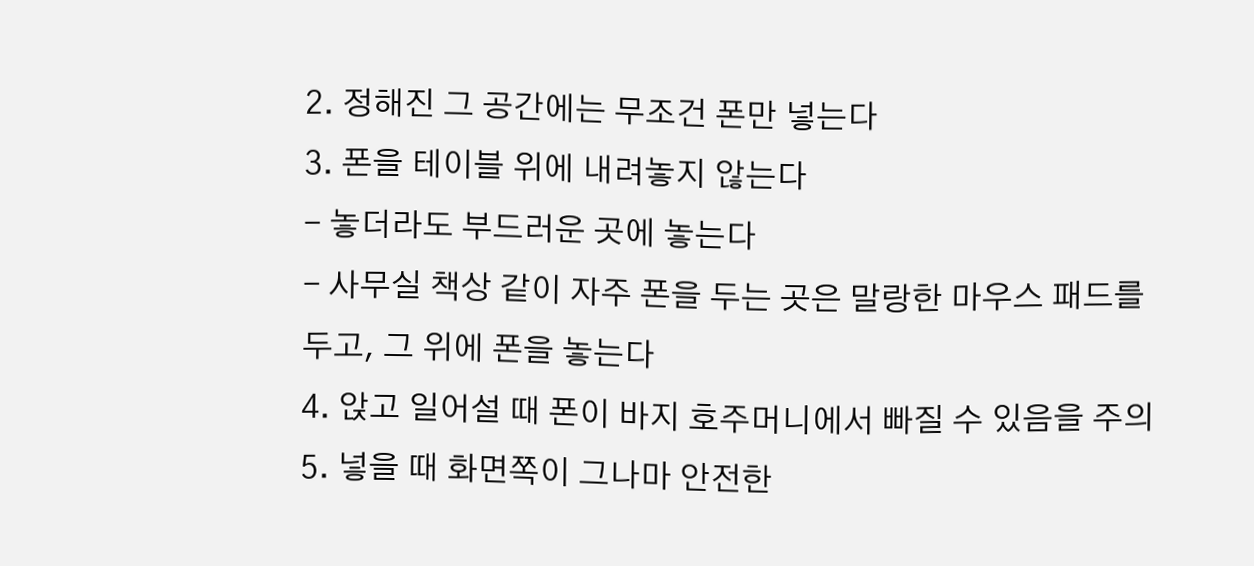2. 정해진 그 공간에는 무조건 폰만 넣는다
3. 폰을 테이블 위에 내려놓지 않는다
- 놓더라도 부드러운 곳에 놓는다
- 사무실 책상 같이 자주 폰을 두는 곳은 말랑한 마우스 패드를 두고, 그 위에 폰을 놓는다
4. 앉고 일어설 때 폰이 바지 호주머니에서 빠질 수 있음을 주의
5. 넣을 때 화면쪽이 그나마 안전한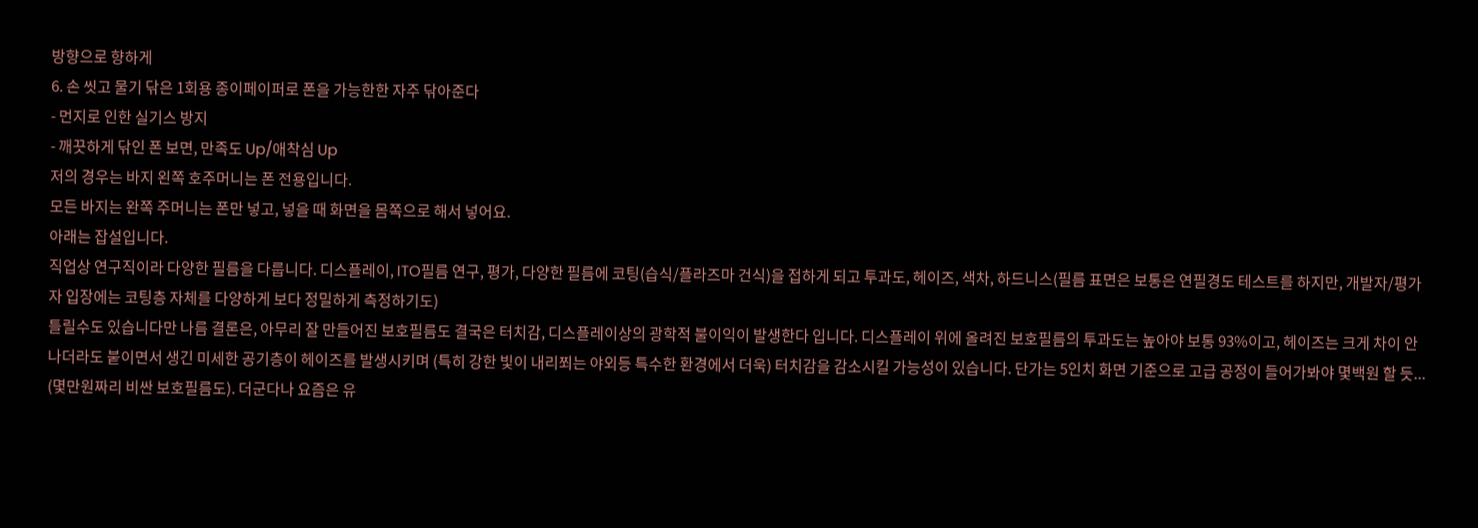방향으로 향하게
6. 손 씻고 물기 닦은 1회용 종이페이퍼로 폰을 가능한한 자주 닦아준다
- 먼지로 인한 실기스 방지
- 깨끗하게 닦인 폰 보면, 만족도 Up/애착심 Up
저의 경우는 바지 왼쪽 호주머니는 폰 전용입니다.
모든 바지는 완쪽 주머니는 폰만 넣고, 넣을 때 화면을 몸쪽으로 해서 넣어요.
아래는 잡설입니다.
직업상 연구직이라 다양한 필름을 다룹니다. 디스플레이, ITO필름 연구, 평가, 다양한 필름에 코팅(습식/플라즈마 건식)을 접하게 되고 투과도, 헤이즈, 색차, 하드니스(필름 표면은 보통은 연필경도 테스트를 하지만, 개발자/평가자 입장에는 코팅층 자체를 다양하게 보다 정밀하게 측정하기도)
틀릴수도 있습니다만 나름 결론은, 아무리 잘 만들어진 보호필름도 결국은 터치감, 디스플레이상의 광학적 불이익이 발생한다 입니다. 디스플레이 위에 올려진 보호필름의 투과도는 높아야 보통 93%이고, 헤이즈는 크게 차이 안 나더라도 붙이면서 생긴 미세한 공기층이 헤이즈를 발생시키며 (특히 강한 빛이 내리쬐는 야외등 특수한 환경에서 더욱) 터치감을 감소시킬 가능성이 있습니다. 단가는 5인치 화면 기준으로 고급 공정이 들어가봐야 몇백원 할 듯... (몇만원짜리 비싼 보호필름도). 더군다나 요즘은 유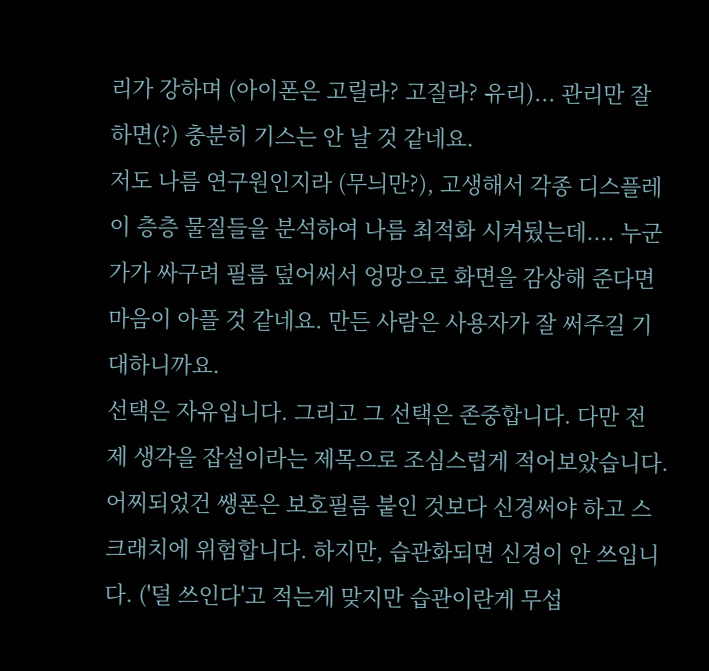리가 강하며 (아이폰은 고릴라? 고질라? 유리)... 관리만 잘 하면(?) 충분히 기스는 안 날 것 같네요.
저도 나름 연구원인지라 (무늬만?), 고생해서 각종 디스플레이 층층 물질들을 분석하여 나름 최적화 시켜뒀는데.... 누군가가 싸구려 필름 덮어써서 엉망으로 화면을 감상해 준다면 마음이 아플 것 같네요. 만든 사람은 사용자가 잘 써주길 기대하니까요.
선택은 자유입니다. 그리고 그 선택은 존중합니다. 다만 전 제 생각을 잡설이라는 제목으로 조심스럽게 적어보았습니다.
어찌되었건 쌩폰은 보호필름 붙인 것보다 신경써야 하고 스크래치에 위험합니다. 하지만, 습관화되면 신경이 안 쓰입니다. ('덜 쓰인다'고 적는게 맞지만 습관이란게 무섭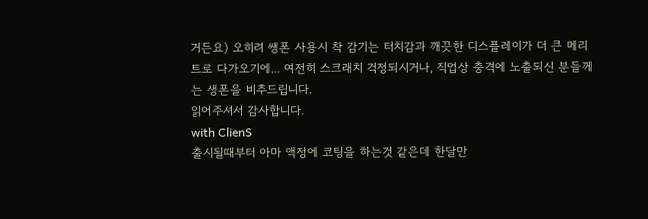거든요) 오히려 쌩폰 사용시 착 감기는 터치감과 깨끗한 디스플레이가 더 큰 메리트로 다가오기에... 여전히 스크래치 걱정되시거나, 직업상 충격에 노출되신 분들께는 생폰을 비추드립니다.
읽어주셔서 감사합니다.
with ClienS
출시될때부터 아마 액정에 코팅을 하는것 같은데 한달만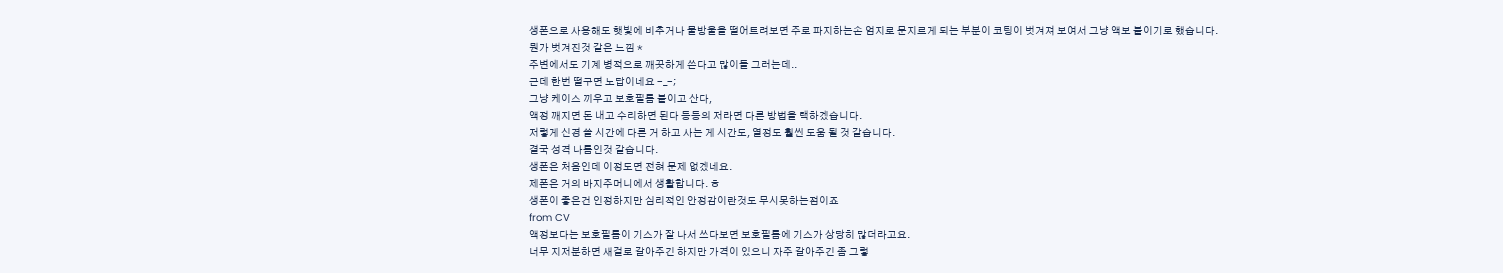생폰으로 사용해도 햇빛에 비추거나 물방울을 떨어트려보면 주로 파지하는손 엄지로 문지르게 되는 부분이 코팅이 벗겨져 보여서 그냥 액보 붙이기로 했습니다.
뭔가 벗겨진것 같은 느낌 *
주변에서도 기계 병적으로 깨끗하게 쓴다고 많이들 그러는데..
근데 한번 떨구면 노답이네요 -_-;
그냥 케이스 끼우고 보호필름 붙이고 산다,
액정 깨지면 돈 내고 수리하면 된다 등등의 저라면 다른 방법을 택하겠습니다.
저렇게 신경 쓸 시간에 다른 거 하고 사는 게 시간도, 열정도 훨씬 도움 될 것 같습니다.
결국 성격 나름인것 같습니다.
생폰은 처음인데 이정도면 전혀 문제 없겠네요.
제폰은 거의 바지주머니에서 생활합니다. ㅎ
생폰이 좋은건 인정하지만 심리적인 안정감이란것도 무시못하는점이죠
from CV
액정보다는 보호필름이 기스가 잘 나서 쓰다보면 보호필름에 기스가 상당히 많더라고요.
너무 지저분하면 새걸로 갈아주긴 하지만 가격이 있으니 자주 갈아주긴 좀 그렇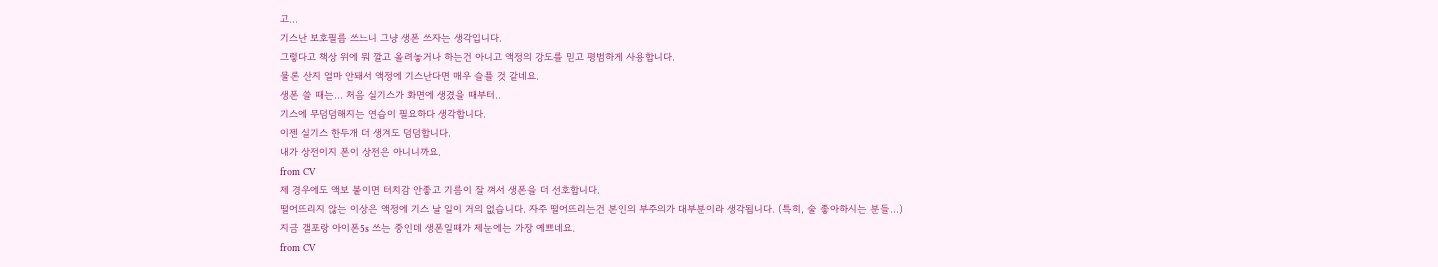고...
기스난 보호필름 쓰느니 그냥 생폰 쓰자는 생각입니다.
그렇다고 책상 위에 뭐 깔고 올려놓거나 하는건 아니고 액정의 강도를 믿고 평범하게 사용합니다.
물론 산지 얼마 안돼서 액정에 기스난다면 매우 슬플 것 같네요.
생폰 쓸 때는... 처음 실기스가 화면에 생겼을 때부터..
기스에 무덤덤해지는 연습이 필요하다 생각합니다.
이젠 실기스 한두개 더 생겨도 덤덤합니다.
내가 상전이지 폰이 상전은 아니니까요.
from CV
제 경우에도 액보 붙이면 터치감 안좋고 기름이 잘 껴서 생폰을 더 선호합니다.
떨어뜨리지 않는 이상은 액정에 기스 날 일이 거의 없습니다. 자주 떨어뜨리는건 본인의 부주의가 대부분이라 생각됩니다. (특히, 술 좋아하시는 분들...)
지금 갤포랑 아이폰5s 쓰는 중인데 생폰일때가 제눈에는 가장 예쁘네요.
from CV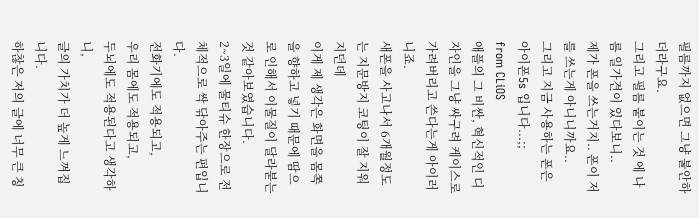필름까지 없으면 그냥 불안하더라구요.
그리고 필름 붙이는 것 에 나름 일가견이 있다보니..
제가 폰을 쓰는거지.. 폰이 저를 쓰는게 아니니까요..
그리고 지금 사용하는 폰은 아이폰5s 입니다...;;
from CLiOS
애플의 그 비싼, 혁신적인 디자인을 그냥 싸구려 케이스로 가려버리고 쓴다는게 아이러니죠.
새폰을 사고나서 6개월정도는 지문방지 코팅이 잘 지워지던데
이게 제 생각은 화면을 몸쪽을 향하고 넣기 때문에 땀으로 인해서 이물질이 달라붇는 것 같아보였습니다.
2~3일에 물티슈 한장으로 전체적으로 싹 닦아주는 편입니다.
전화기에도 적용되고,
우리 몸에도 적용되고,
두뇌에도 적용된다고 생각하니,
글의 가치가 더 높게 느껴집니다.
하찮은 저의 글에 너무 큰 칭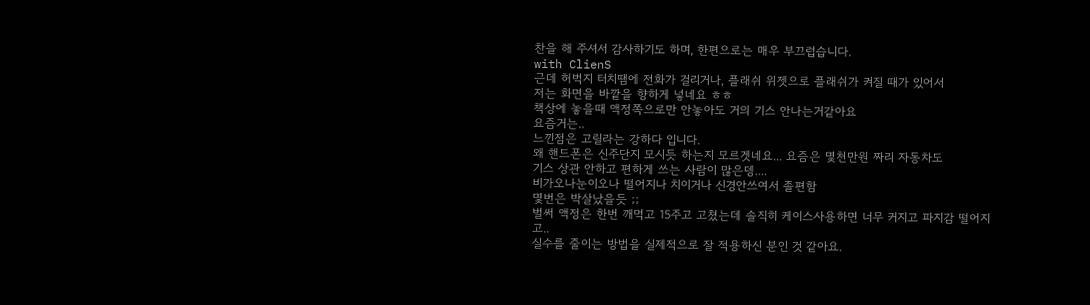찬을 해 주셔서 감사하기도 하며, 한편으로는 매우 부끄럽습니다.
with ClienS
근데 허벅지 터치땜에 전화가 걸리거나, 플래쉬 위젯으로 플래쉬가 켜질 때가 있어서
저는 화면을 바깥을 향하게 넣네요 ㅎㅎ
책상에 놓을때 액정쪽으로만 안놓아도 거의 기스 안나는거같아요
요즘거는..
느낀점은 고릴라는 강하다 입니다.
왜 핸드폰은 신주단지 모시듯 하는지 모르겟네요... 요즘은 몇천만원 짜리 자동차도
기스 상관 안하고 편하게 쓰는 사람이 많은뎅....
비가오나눈이오나 떨어지나 치이거나 신경안쓰여서 졸편함
몇번은 박살났을듯 ;;
벌써 액정은 한번 깨먹고 15주고 고쳤는데 솔직히 케이스사용하면 너무 커지고 파지감 떨어지고..
실수를 줄이는 방법을 실제적으로 잘 적용하신 분인 것 같아요.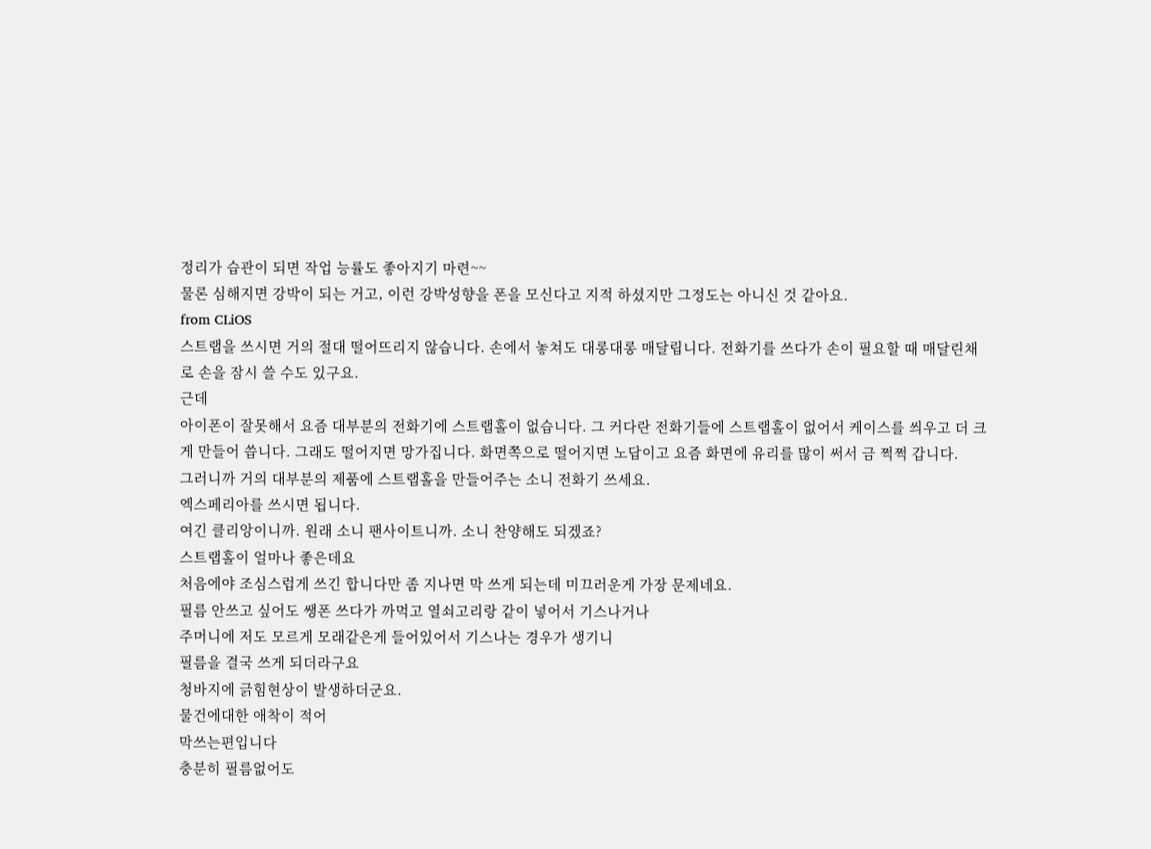정리가 습관이 되면 작업 능률도 좋아지기 마련~~
물론 심해지면 강박이 되는 거고, 이런 강박성향을 폰을 모신다고 지적 하셨지만 그정도는 아니신 것 같아요.
from CLiOS
스트랩을 쓰시면 거의 절대 떨어뜨리지 않습니다. 손에서 놓쳐도 대롱대롱 매달립니다. 전화기를 쓰다가 손이 필요할 때 매달린채로 손을 잠시 쓸 수도 있구요.
근데
아이폰이 잘못해서 요즘 대부분의 전화기에 스트랩홀이 없습니다. 그 커다란 전화기들에 스트랩홀이 없어서 케이스를 씌우고 더 크게 만들어 씁니다. 그래도 떨어지면 망가집니다. 화면쪽으로 떨어지면 노답이고 요즘 화면에 유리를 많이 써서 금 쩍쩍 갑니다.
그러니까 거의 대부분의 제품에 스트랩홀을 만들어주는 소니 전화기 쓰세요.
엑스페리아를 쓰시면 됩니다.
여긴 클리앙이니까. 원래 소니 팬사이트니까. 소니 찬양해도 되겠죠?
스트랩홀이 얼마나 좋은데요
처음에야 조심스럽게 쓰긴 합니다만 좀 지나면 막 쓰게 되는데 미끄러운게 가장 문제네요.
필름 안쓰고 싶어도 쌩폰 쓰다가 까먹고 열쇠고리랑 같이 넣어서 기스나거나
주머니에 저도 모르게 모래같은게 들어있어서 기스나는 경우가 생기니
필름을 결국 쓰게 되더라구요
청바지에 긁힘현상이 발생하더군요.
물건에대한 애착이 적어
막쓰는편입니다
충분히 필름없어도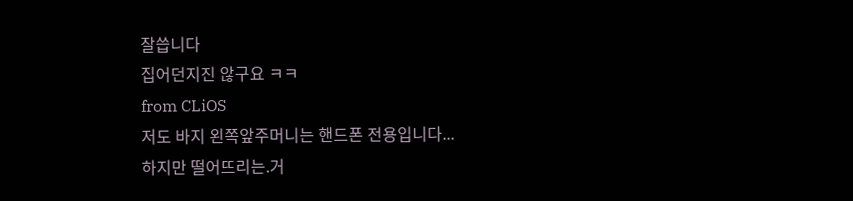잘씁니다
집어던지진 않구요 ㅋㅋ
from CLiOS
저도 바지 왼쪽앞주머니는 핸드폰 전용입니다...
하지만 떨어뜨리는.거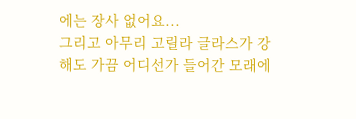에는 장사 없어요...
그리고 아무리 고릴라 글라스가 강해도 가끔 어디선가 들어간 모래에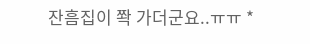잔흠집이 쫙 가더군요..ㅠㅠ *